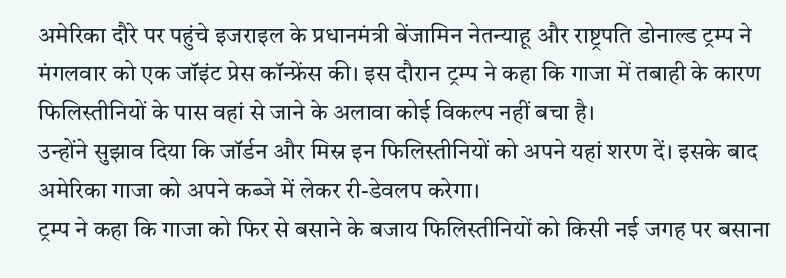अमेरिका दौरे पर पहुंचे इजराइल के प्रधानमंत्री बेंजामिन नेतन्याहू और राष्ट्रपति डोनाल्ड ट्रम्प ने मंगलवार को एक जॉइंट प्रेस कॉन्फ्रेंस की। इस दौरान ट्रम्प ने कहा कि गाजा में तबाही के कारण फिलिस्तीनियों के पास वहां से जाने के अलावा कोई विकल्प नहीं बचा है।
उन्होंने सुझाव दिया कि जॉर्डन और मिस्र इन फिलिस्तीनियों को अपने यहां शरण दें। इसके बाद अमेरिका गाजा को अपने कब्जे में लेकर री-डेवलप करेगा।
ट्रम्प ने कहा कि गाजा को फिर से बसाने के बजाय फिलिस्तीनियों को किसी नई जगह पर बसाना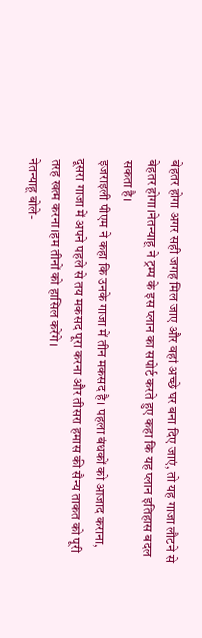बेहतर होगा अगर सही जगह मिल जाए और वहां अच्छे घर बना दिए जाएं, तो यह गाजा लौटने से बेहतर होगा।नेतन्याहू ने ट्रम्प के इस प्लान का सपोर्ट करते हुए कहा कि यह प्लान इतिहास बदल सकता है।
इजराइली पीएम ने कहा कि उनके गाजा में तीन मकसद है। पहला बंधकों को आजाद कराना, दूसरा गाजा में अपने पहले से तय मकसद पूरा करना और तीसरा हमास की सैन्य ताकत को पूरी तरह खत्म करना।हम तीनों को हासिल करेंगे।
नेतन्याहू बोले-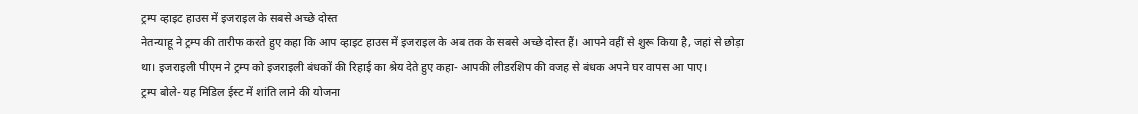ट्रम्प व्हाइट हाउस में इजराइल के सबसे अच्छे दोस्त
नेतन्याहू ने ट्रम्प की तारीफ करते हुए कहा कि आप व्हाइट हाउस में इजराइल के अब तक के सबसे अच्छे दोस्त हैं। आपने वहीं से शुरू किया है, जहां से छोड़ा था। इजराइली पीएम ने ट्रम्प को इजराइली बंधकों की रिहाई का श्रेय देते हुए कहा- आपकी लीडरशिप की वजह से बंधक अपने घर वापस आ पाए।
ट्रम्प बोले- यह मिडिल ईस्ट में शांति लाने की योजना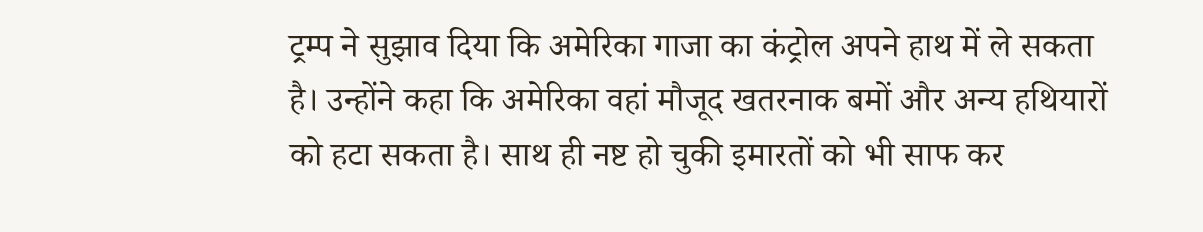ट्रम्प ने सुझाव दिया कि अमेरिका गाजा का कंट्रोल अपने हाथ में ले सकता है। उन्होंने कहा कि अमेरिका वहां मौजूद खतरनाक बमों और अन्य हथियारों को हटा सकता है। साथ ही नष्ट हो चुकी इमारतों को भी साफ कर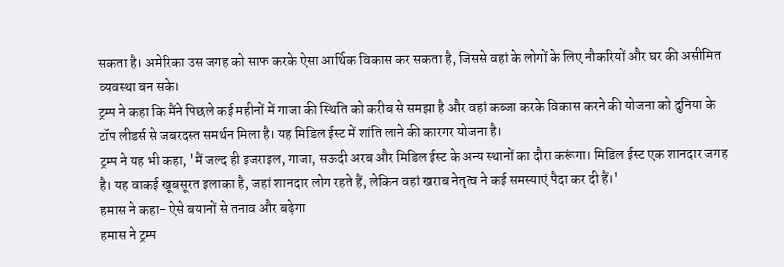सकता है। अमेरिका उस जगह को साफ करके ऐसा आर्थिक विकास कर सकता है, जिससे वहां के लोगों के लिए नौकरियों और घर की असीमित व्यवस्था बन सके।
ट्रम्प ने कहा कि मैंने पिछले कई महीनों में गाजा की स्थिति को करीब से समझा है और वहां कब्जा करके विकास करने की योजना को दुनिया के टॉप लीडर्स से जबरदस्त समर्थन मिला है। यह मिडिल ईस्ट में शांति लाने की कारगर योजना है।
ट्रम्प ने यह भी कहा, 'मैं जल्द ही इजराइल, गाजा, सऊदी अरब और मिडिल ईस्ट के अन्य स्थानों का दौरा करूंगा। मिडिल ईस्ट एक शानदार जगह है। यह वाकई खूबसूरत इलाका है, जहां शानदार लोग रहते हैं, लेकिन वहां खराब नेतृत्व ने कई समस्याएं पैदा कर दी हैं।'
हमास ने कहा- ऐसे बयानों से तनाव और बढ़ेगा
हमास ने ट्रम्प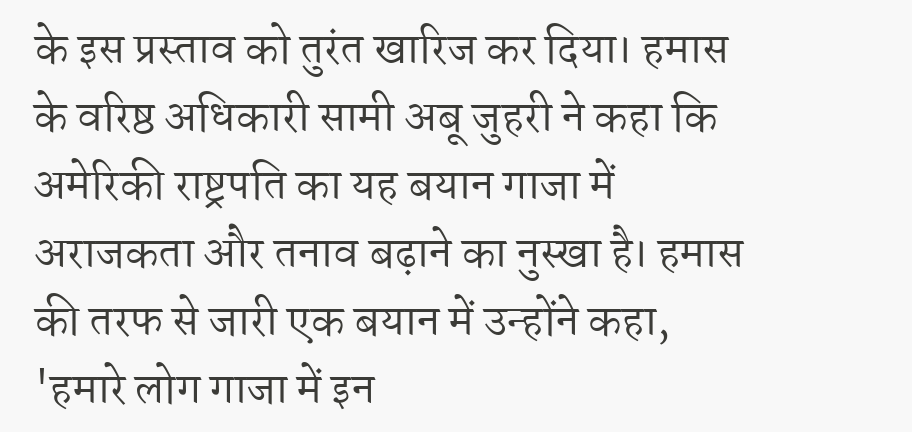के इस प्रस्ताव को तुरंत खारिज कर दिया। हमास के वरिष्ठ अधिकारी सामी अबू जुहरी ने कहा कि अमेरिकी राष्ट्रपति का यह बयान गाजा में अराजकता और तनाव बढ़ाने का नुस्खा है। हमास की तरफ से जारी एक बयान में उन्होंने कहा, 'हमारे लोग गाजा में इन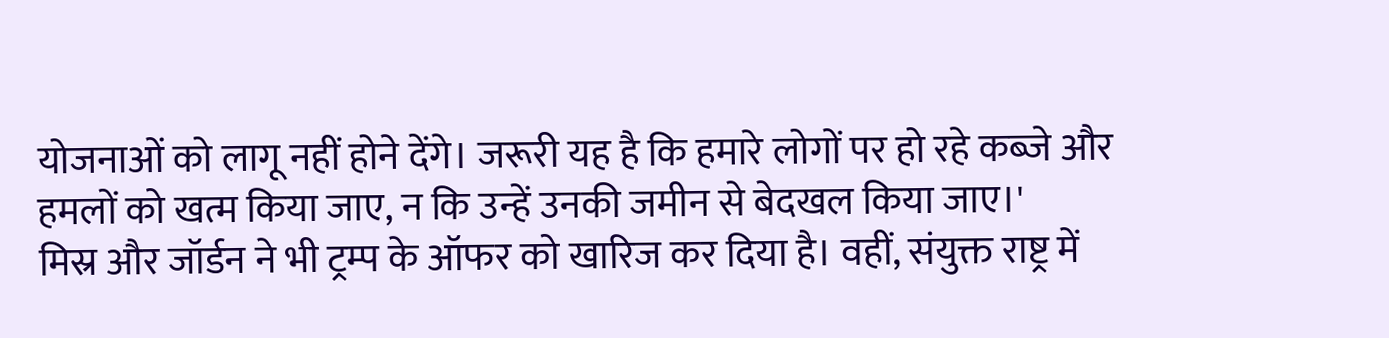योजनाओं को लागू नहीं होने देंगे। जरूरी यह है कि हमारे लोगों पर हो रहे कब्जे और हमलों को खत्म किया जाए, न कि उन्हें उनकी जमीन से बेदखल किया जाए।'
मिस्र और जॉर्डन ने भी ट्रम्प के ऑफर को खारिज कर दिया है। वहीं, संयुक्त राष्ट्र में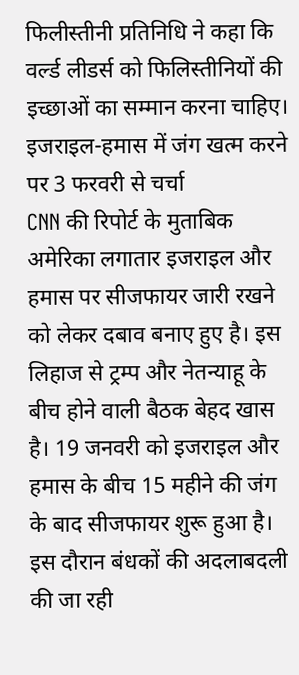फिलीस्तीनी प्रतिनिधि ने कहा कि वर्ल्ड लीडर्स को फिलिस्तीनियों की इच्छाओं का सम्मान करना चाहिए।
इजराइल-हमास में जंग खत्म करने पर 3 फरवरी से चर्चा
CNN की रिपोर्ट के मुताबिक अमेरिका लगातार इजराइल और हमास पर सीजफायर जारी रखने को लेकर दबाव बनाए हुए है। इस लिहाज से ट्रम्प और नेतन्याहू के बीच होने वाली बैठक बेहद खास है। 19 जनवरी को इजराइल और हमास के बीच 15 महीने की जंग के बाद सीजफायर शुरू हुआ है।
इस दौरान बंधकों की अदलाबदली की जा रही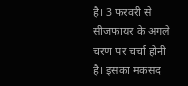है। 3 फरवरी से सीजफायर के अगले चरण पर चर्चा होनी है। इसका मकसद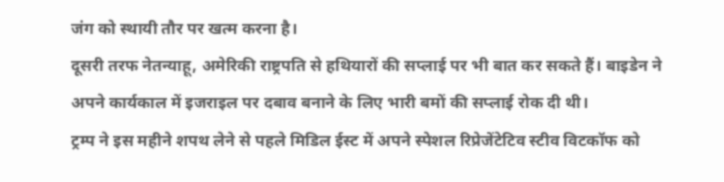जंग को स्थायी तौर पर खत्म करना है।
दूसरी तरफ नेतन्याहू, अमेरिकी राष्ट्रपति से हथियारों की सप्लाई पर भी बात कर सकते हैं। बाइडेन ने अपने कार्यकाल में इजराइल पर दबाव बनाने के लिए भारी बमों की सप्लाई रोक दी थी।
ट्रम्प ने इस महीने शपथ लेने से पहले मिडिल ईस्ट में अपने स्पेशल रिप्रेजेंटेटिव स्टीव विटकॉफ को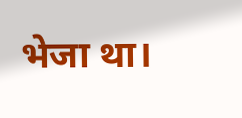भेजा था।